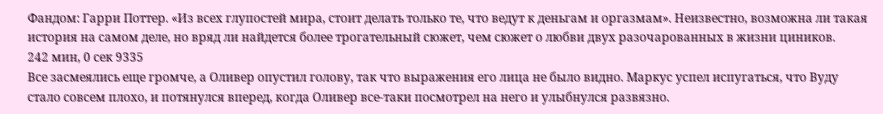Фандом: Гарри Поттер. «Из всех глупостей мира, стоит делать только те, что ведут к деньгам и оргазмам». Неизвестно, возможна ли такая история на самом деле, но вряд ли найдется более трогательный сюжет, чем сюжет о любви двух разочарованных в жизни циников.
242 мин, 0 сек 9335
Все засмеялись еще громче, а Оливер опустил голову, так что выражения его лица не было видно. Маркус успел испугаться, что Вуду стало совсем плохо, и потянулся вперед, когда Оливер все-таки посмотрел на него и улыбнулся развязно.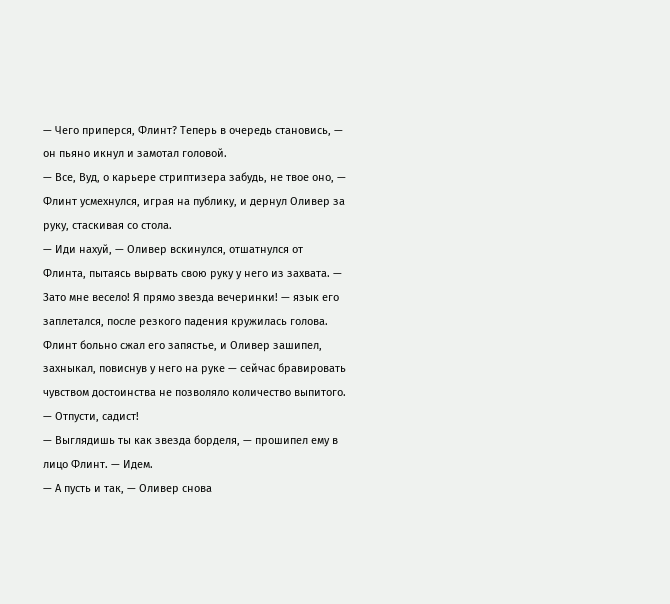— Чего приперся, Флинт? Теперь в очередь становись, — он пьяно икнул и замотал головой.
— Все, Вуд, о карьере стриптизера забудь, не твое оно, — Флинт усмехнулся, играя на публику, и дернул Оливер за руку, стаскивая со стола.
— Иди нахуй, — Оливер вскинулся, отшатнулся от Флинта, пытаясь вырвать свою руку у него из захвата. — Зато мне весело! Я прямо звезда вечеринки! — язык его заплетался, после резкого падения кружилась голова. Флинт больно сжал его запястье, и Оливер зашипел, захныкал, повиснув у него на руке — сейчас бравировать чувством достоинства не позволяло количество выпитого. — Отпусти, садист!
— Выглядишь ты как звезда борделя, — прошипел ему в лицо Флинт. — Идем.
— А пусть и так, — Оливер снова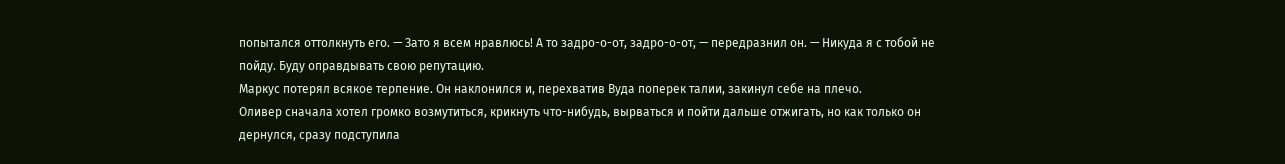попытался оттолкнуть его. — Зато я всем нравлюсь! А то задро-о-от, задро-о-от, — передразнил он. — Никуда я с тобой не пойду. Буду оправдывать свою репутацию.
Маркус потерял всякое терпение. Он наклонился и, перехватив Вуда поперек талии, закинул себе на плечо.
Оливер сначала хотел громко возмутиться, крикнуть что-нибудь, вырваться и пойти дальше отжигать, но как только он дернулся, сразу подступила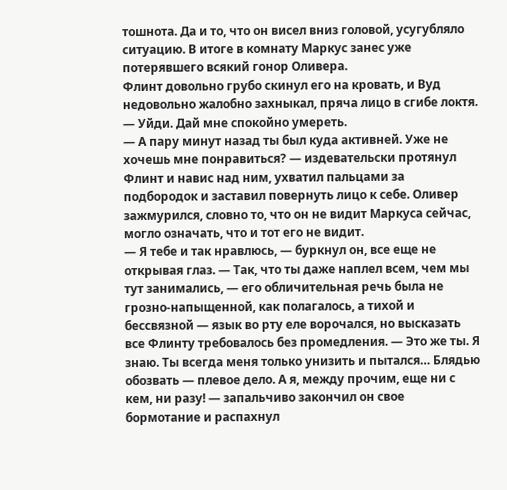тошнота. Да и то, что он висел вниз головой, усугубляло ситуацию. В итоге в комнату Маркус занес уже потерявшего всякий гонор Оливера.
Флинт довольно грубо скинул его на кровать, и Вуд недовольно жалобно захныкал, пряча лицо в сгибе локтя.
— Уйди. Дай мне спокойно умереть.
— А пару минут назад ты был куда активней. Уже не хочешь мне понравиться? — издевательски протянул Флинт и навис над ним, ухватил пальцами за подбородок и заставил повернуть лицо к себе. Оливер зажмурился, словно то, что он не видит Маркуса сейчас, могло означать, что и тот его не видит.
— Я тебе и так нравлюсь, — буркнул он, все еще не открывая глаз. — Так, что ты даже наплел всем, чем мы тут занимались, — его обличительная речь была не грозно-напыщенной, как полагалось, а тихой и бессвязной — язык во рту еле ворочался, но высказать все Флинту требовалось без промедления. — Это же ты. Я знаю. Ты всегда меня только унизить и пытался… Блядью обозвать — плевое дело. А я, между прочим, еще ни с кем, ни разу! — запальчиво закончил он свое бормотание и распахнул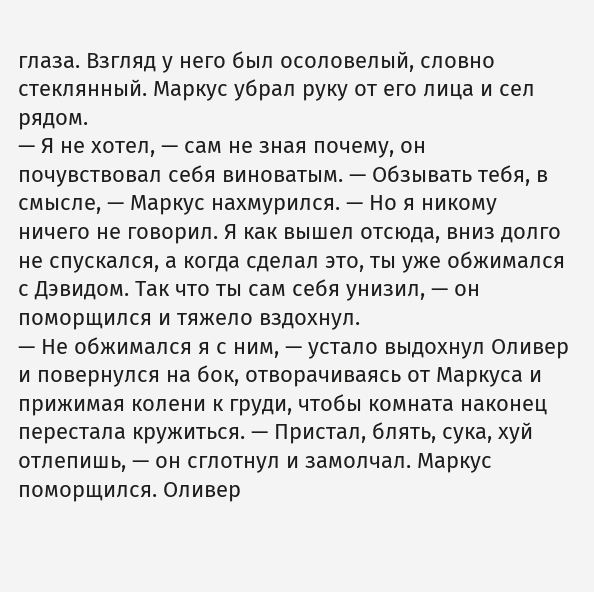глаза. Взгляд у него был осоловелый, словно стеклянный. Маркус убрал руку от его лица и сел рядом.
— Я не хотел, — сам не зная почему, он почувствовал себя виноватым. — Обзывать тебя, в смысле, — Маркус нахмурился. — Но я никому ничего не говорил. Я как вышел отсюда, вниз долго не спускался, а когда сделал это, ты уже обжимался с Дэвидом. Так что ты сам себя унизил, — он поморщился и тяжело вздохнул.
— Не обжимался я с ним, — устало выдохнул Оливер и повернулся на бок, отворачиваясь от Маркуса и прижимая колени к груди, чтобы комната наконец перестала кружиться. — Пристал, блять, сука, хуй отлепишь, — он сглотнул и замолчал. Маркус поморщился. Оливер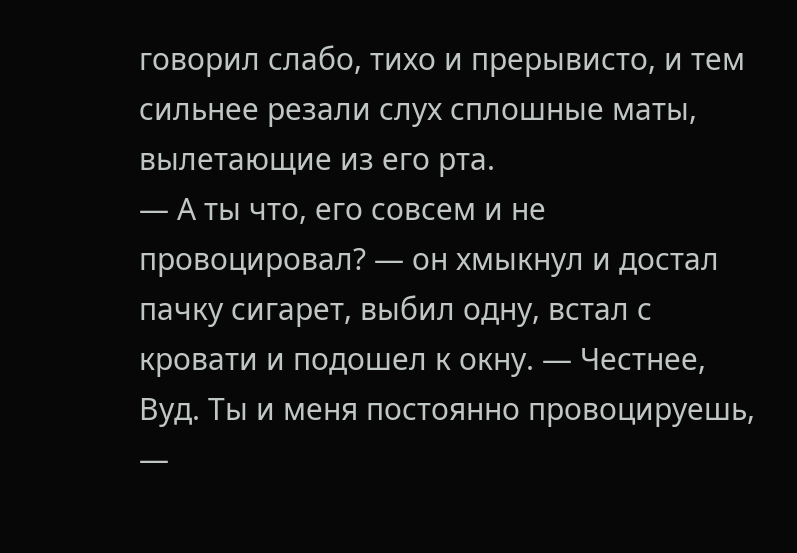говорил слабо, тихо и прерывисто, и тем сильнее резали слух сплошные маты, вылетающие из его рта.
— А ты что, его совсем и не провоцировал? — он хмыкнул и достал пачку сигарет, выбил одну, встал с кровати и подошел к окну. — Честнее, Вуд. Ты и меня постоянно провоцируешь, —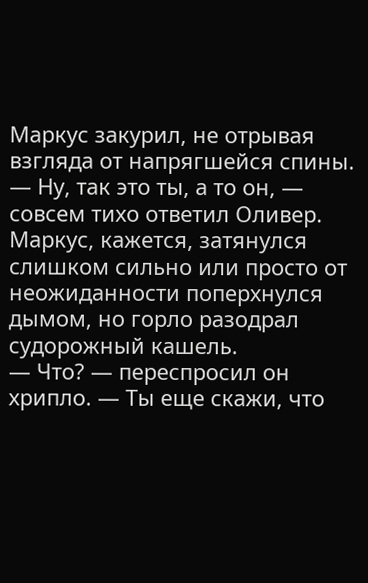Маркус закурил, не отрывая взгляда от напрягшейся спины.
— Ну, так это ты, а то он, — совсем тихо ответил Оливер.
Маркус, кажется, затянулся слишком сильно или просто от неожиданности поперхнулся дымом, но горло разодрал судорожный кашель.
— Что? — переспросил он хрипло. — Ты еще скажи, что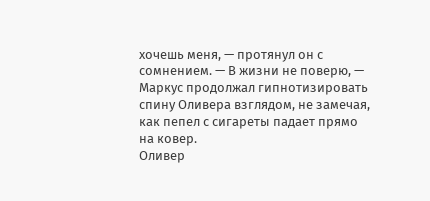хочешь меня, — протянул он с сомнением. — В жизни не поверю, — Маркус продолжал гипнотизировать спину Оливера взглядом, не замечая, как пепел с сигареты падает прямо на ковер.
Оливер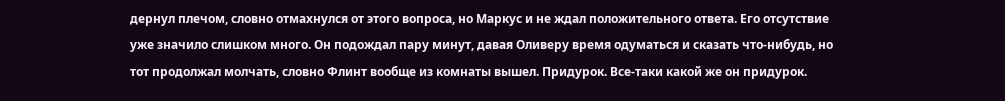дернул плечом, словно отмахнулся от этого вопроса, но Маркус и не ждал положительного ответа. Его отсутствие уже значило слишком много. Он подождал пару минут, давая Оливеру время одуматься и сказать что-нибудь, но тот продолжал молчать, словно Флинт вообще из комнаты вышел. Придурок. Все-таки какой же он придурок.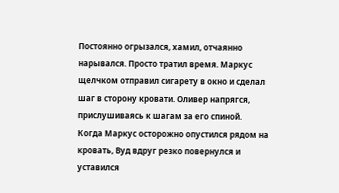Постоянно огрызался, хамил, отчаянно нарывался. Просто тратил время. Маркус щелчком отправил сигарету в окно и сделал шаг в сторону кровати. Оливер напрягся, прислушиваясь к шагам за его спиной.
Когда Маркус осторожно опустился рядом на кровать, Вуд вдруг резко повернулся и уставился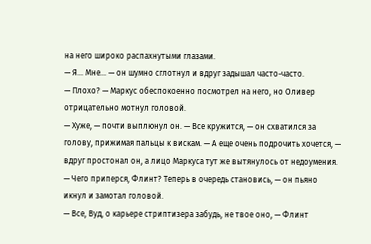на него широко распахнутыми глазами.
— Я… Мне… — он шумно сглотнул и вдруг задышал часто-часто.
— Плохо? — Маркус обеспокоенно посмотрел на него, но Оливер отрицательно мотнул головой.
— Хуже, — почти выплюнул он. — Все кружится, — он схватился за голову, прижимая пальцы к вискам. — А еще очень подрочить хочется, — вдруг простонал он, а лицо Маркуса тут же вытянулось от недоумения.
— Чего приперся, Флинт? Теперь в очередь становись, — он пьяно икнул и замотал головой.
— Все, Вуд, о карьере стриптизера забудь, не твое оно, — Флинт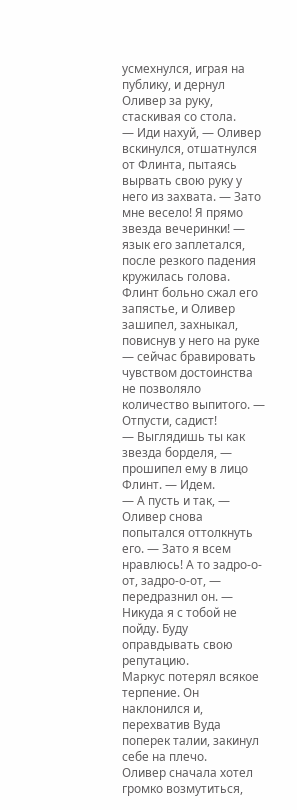усмехнулся, играя на публику, и дернул Оливер за руку, стаскивая со стола.
— Иди нахуй, — Оливер вскинулся, отшатнулся от Флинта, пытаясь вырвать свою руку у него из захвата. — Зато мне весело! Я прямо звезда вечеринки! — язык его заплетался, после резкого падения кружилась голова. Флинт больно сжал его запястье, и Оливер зашипел, захныкал, повиснув у него на руке — сейчас бравировать чувством достоинства не позволяло количество выпитого. — Отпусти, садист!
— Выглядишь ты как звезда борделя, — прошипел ему в лицо Флинт. — Идем.
— А пусть и так, — Оливер снова попытался оттолкнуть его. — Зато я всем нравлюсь! А то задро-о-от, задро-о-от, — передразнил он. — Никуда я с тобой не пойду. Буду оправдывать свою репутацию.
Маркус потерял всякое терпение. Он наклонился и, перехватив Вуда поперек талии, закинул себе на плечо.
Оливер сначала хотел громко возмутиться,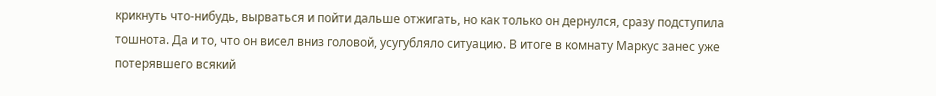крикнуть что-нибудь, вырваться и пойти дальше отжигать, но как только он дернулся, сразу подступила тошнота. Да и то, что он висел вниз головой, усугубляло ситуацию. В итоге в комнату Маркус занес уже потерявшего всякий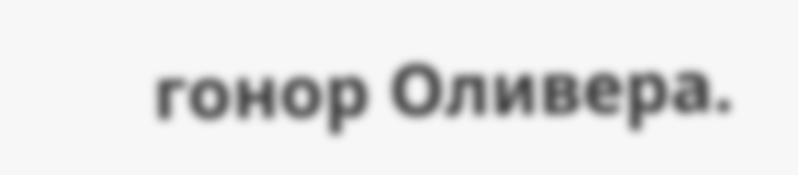гонор Оливера.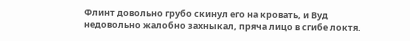Флинт довольно грубо скинул его на кровать, и Вуд недовольно жалобно захныкал, пряча лицо в сгибе локтя.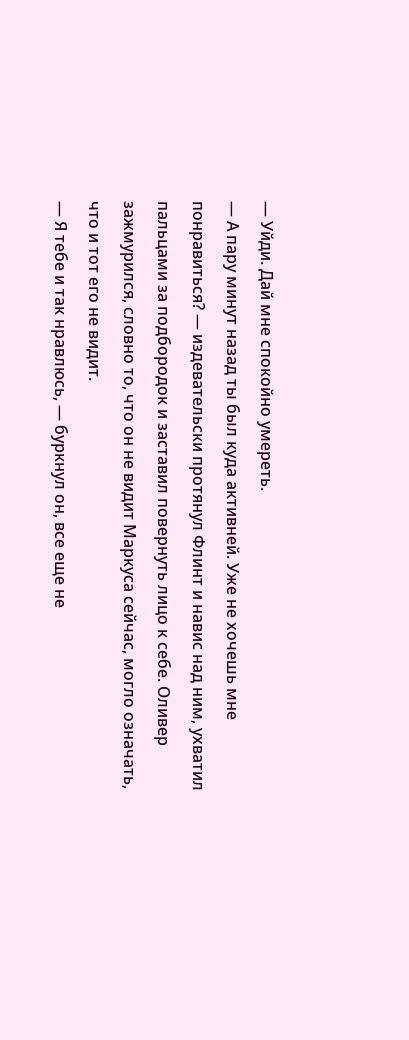— Уйди. Дай мне спокойно умереть.
— А пару минут назад ты был куда активней. Уже не хочешь мне понравиться? — издевательски протянул Флинт и навис над ним, ухватил пальцами за подбородок и заставил повернуть лицо к себе. Оливер зажмурился, словно то, что он не видит Маркуса сейчас, могло означать, что и тот его не видит.
— Я тебе и так нравлюсь, — буркнул он, все еще не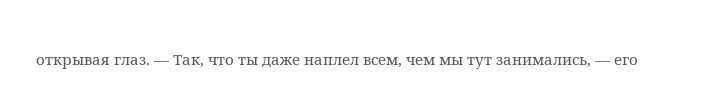открывая глаз. — Так, что ты даже наплел всем, чем мы тут занимались, — его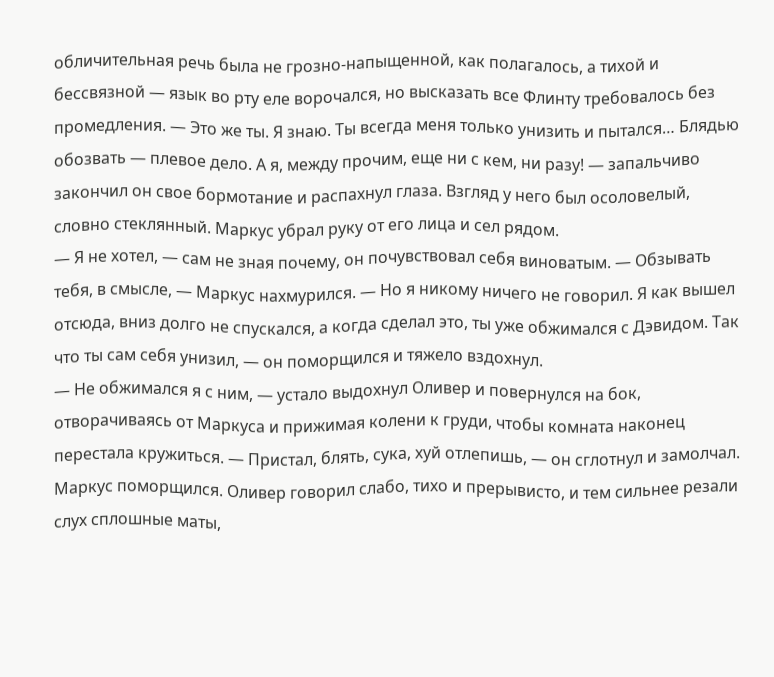обличительная речь была не грозно-напыщенной, как полагалось, а тихой и бессвязной — язык во рту еле ворочался, но высказать все Флинту требовалось без промедления. — Это же ты. Я знаю. Ты всегда меня только унизить и пытался… Блядью обозвать — плевое дело. А я, между прочим, еще ни с кем, ни разу! — запальчиво закончил он свое бормотание и распахнул глаза. Взгляд у него был осоловелый, словно стеклянный. Маркус убрал руку от его лица и сел рядом.
— Я не хотел, — сам не зная почему, он почувствовал себя виноватым. — Обзывать тебя, в смысле, — Маркус нахмурился. — Но я никому ничего не говорил. Я как вышел отсюда, вниз долго не спускался, а когда сделал это, ты уже обжимался с Дэвидом. Так что ты сам себя унизил, — он поморщился и тяжело вздохнул.
— Не обжимался я с ним, — устало выдохнул Оливер и повернулся на бок, отворачиваясь от Маркуса и прижимая колени к груди, чтобы комната наконец перестала кружиться. — Пристал, блять, сука, хуй отлепишь, — он сглотнул и замолчал. Маркус поморщился. Оливер говорил слабо, тихо и прерывисто, и тем сильнее резали слух сплошные маты,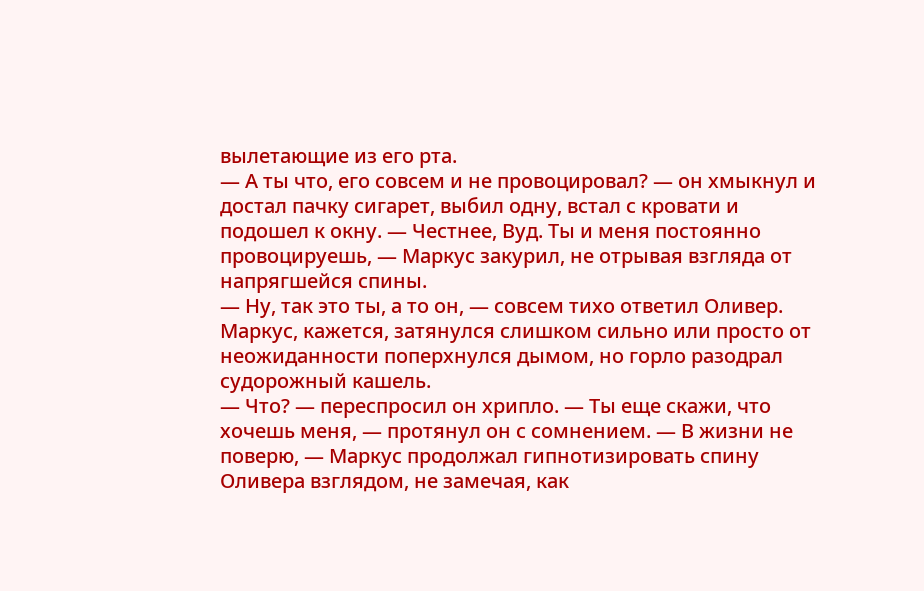вылетающие из его рта.
— А ты что, его совсем и не провоцировал? — он хмыкнул и достал пачку сигарет, выбил одну, встал с кровати и подошел к окну. — Честнее, Вуд. Ты и меня постоянно провоцируешь, — Маркус закурил, не отрывая взгляда от напрягшейся спины.
— Ну, так это ты, а то он, — совсем тихо ответил Оливер.
Маркус, кажется, затянулся слишком сильно или просто от неожиданности поперхнулся дымом, но горло разодрал судорожный кашель.
— Что? — переспросил он хрипло. — Ты еще скажи, что хочешь меня, — протянул он с сомнением. — В жизни не поверю, — Маркус продолжал гипнотизировать спину Оливера взглядом, не замечая, как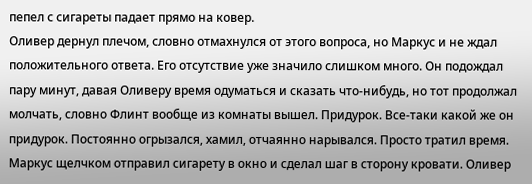пепел с сигареты падает прямо на ковер.
Оливер дернул плечом, словно отмахнулся от этого вопроса, но Маркус и не ждал положительного ответа. Его отсутствие уже значило слишком много. Он подождал пару минут, давая Оливеру время одуматься и сказать что-нибудь, но тот продолжал молчать, словно Флинт вообще из комнаты вышел. Придурок. Все-таки какой же он придурок. Постоянно огрызался, хамил, отчаянно нарывался. Просто тратил время. Маркус щелчком отправил сигарету в окно и сделал шаг в сторону кровати. Оливер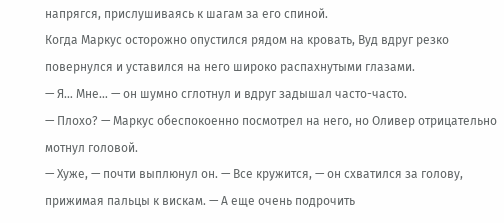напрягся, прислушиваясь к шагам за его спиной.
Когда Маркус осторожно опустился рядом на кровать, Вуд вдруг резко повернулся и уставился на него широко распахнутыми глазами.
— Я… Мне… — он шумно сглотнул и вдруг задышал часто-часто.
— Плохо? — Маркус обеспокоенно посмотрел на него, но Оливер отрицательно мотнул головой.
— Хуже, — почти выплюнул он. — Все кружится, — он схватился за голову, прижимая пальцы к вискам. — А еще очень подрочить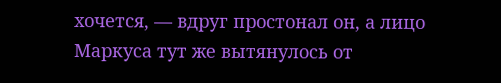хочется, — вдруг простонал он, а лицо Маркуса тут же вытянулось от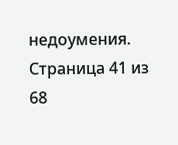недоумения.
Страница 41 из 68